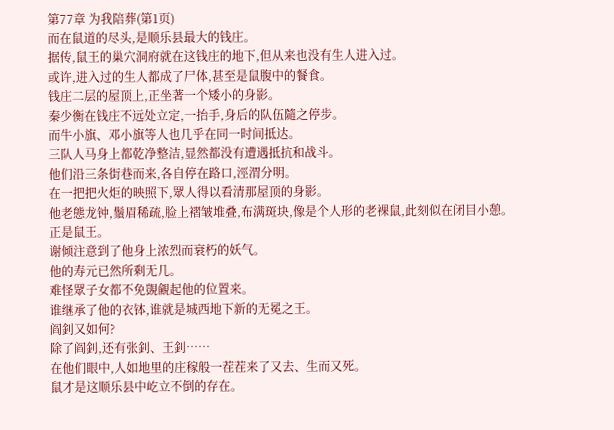第77章 为我陪葬(第1页)
而在鼠道的尽头,是顺乐县最大的钱庄。
据传,鼠王的巢穴洞府就在这钱庄的地下,但从来也没有生人进入过。
或许,进入过的生人都成了尸体,甚至是鼠腹中的餐食。
钱庄二层的屋顶上,正坐著一个矮小的身影。
秦少衡在钱庄不远处立定,一抬手,身后的队伍隨之停步。
而牛小旗、邓小旗等人也几乎在同一时间抵达。
三队人马身上都乾净整洁,显然都没有遭遇抵抗和战斗。
他们沿三条街巷而来,各自停在路口,涇渭分明。
在一把把火炬的映照下,眾人得以看清那屋顶的身影。
他老態龙钟,鬚眉稀疏,脸上褶皱堆叠,布满斑块,像是个人形的老裸鼠,此刻似在闭目小憩。
正是鼠王。
谢倾注意到了他身上浓烈而衰朽的妖气。
他的寿元已然所剩无几。
难怪眾子女都不免覬覦起他的位置来。
谁继承了他的衣钵,谁就是城西地下新的无冕之王。
阎釗又如何?
除了阎釗,还有张釗、王釗……
在他们眼中,人如地里的庄稼般一茬茬来了又去、生而又死。
鼠才是这顺乐县中屹立不倒的存在。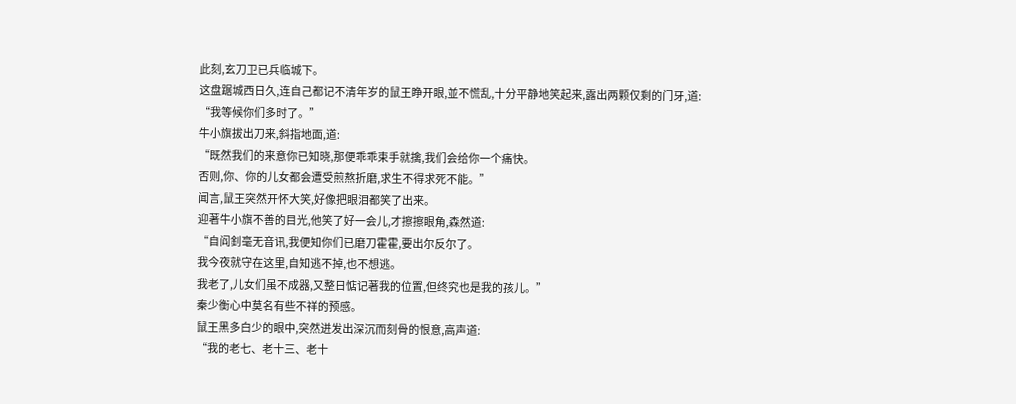此刻,玄刀卫已兵临城下。
这盘踞城西日久,连自己都记不清年岁的鼠王睁开眼,並不慌乱,十分平静地笑起来,露出两颗仅剩的门牙,道:
“我等候你们多时了。”
牛小旗拔出刀来,斜指地面,道:
“既然我们的来意你已知晓,那便乖乖束手就擒,我们会给你一个痛快。
否则,你、你的儿女都会遭受煎熬折磨,求生不得求死不能。”
闻言,鼠王突然开怀大笑,好像把眼泪都笑了出来。
迎著牛小旗不善的目光,他笑了好一会儿,才擦擦眼角,森然道:
“自阎釗毫无音讯,我便知你们已磨刀霍霍,要出尔反尔了。
我今夜就守在这里,自知逃不掉,也不想逃。
我老了,儿女们虽不成器,又整日惦记著我的位置,但终究也是我的孩儿。”
秦少衡心中莫名有些不祥的预感。
鼠王黑多白少的眼中,突然迸发出深沉而刻骨的恨意,高声道:
“我的老七、老十三、老十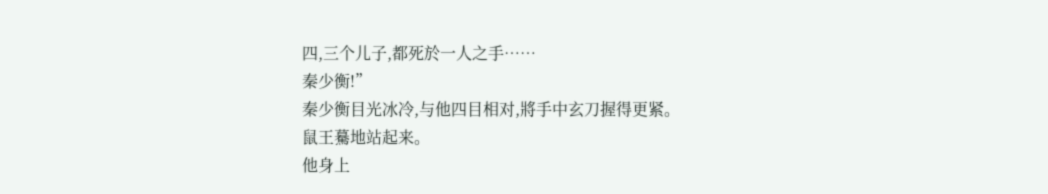四,三个儿子,都死於一人之手……
秦少衡!”
秦少衡目光冰冷,与他四目相对,將手中玄刀握得更紧。
鼠王驀地站起来。
他身上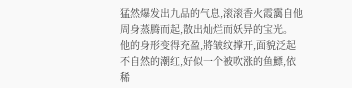猛然爆发出九品的气息,滚滚香火霞靄自他周身蒸腾而起,散出灿烂而妖异的宝光。
他的身形变得充盈,將皱纹撑开,面貌泛起不自然的潮红,好似一个被吹涨的鱼鰾,依稀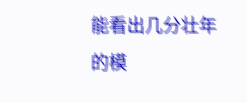能看出几分壮年的模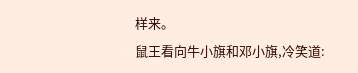样来。
鼠王看向牛小旗和邓小旗,冷笑道: